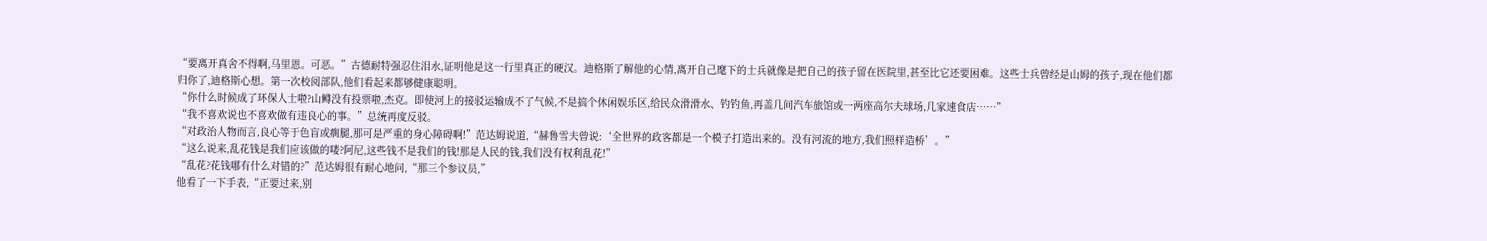“要离开真舍不得啊,马里恩。可恶。”古德耐特强忍住泪水,证明他是这一行里真正的硬汉。迪格斯了解他的心情,离开自己麾下的士兵就像是把自己的孩子留在医院里,甚至比它还要困难。这些士兵曾经是山姆的孩子,现在他们都归你了,迪格斯心想。第一次校阅部队,他们看起来都够健康聪明。
“你什么时候成了环保人士啦?山鳟没有投票啦,杰克。即使河上的接驳运输成不了气候,不是搞个休闲娱乐区,给民众滑滑水、钓钓鱼,再盖几间汽车旅馆或一两座高尔夫球场,几家速食店……”
“我不喜欢说也不喜欢做有违良心的事。”总统再度反驳。
“对政治人物而言,良心等于色盲或瘸腿,那可是严重的身心障碍啊!”范达姆说道,“赫鲁雪夫曾说:‘全世界的政客都是一个模子打造出来的。没有河流的地方,我们照样造桥’。”
“这么说来,乱花钱是我们应该做的喽?阿尼,这些钱不是我们的钱!那是人民的钱,我们没有权利乱花!”
“乱花?花钱哪有什么对错的?”范达姆很有耐心地问,“那三个参议员,”
他看了一下手表,“正要过来,别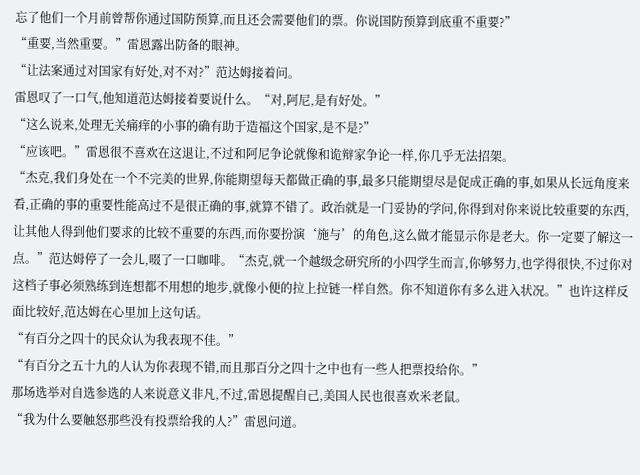忘了他们一个月前曾帮你通过国防预算,而且还会需要他们的票。你说国防预算到底重不重要?”
“重要,当然重要。”雷恩露出防备的眼神。
“让法案通过对国家有好处,对不对?”范达姆接着问。
雷恩叹了一口气,他知道范达姆接着要说什么。“对,阿尼,是有好处。”
“这么说来,处理无关痛痒的小事的确有助于造福这个国家,是不是?”
“应该吧。”雷恩很不喜欢在这退让,不过和阿尼争论就像和诡辩家争论一样,你几乎无法招架。
“杰克,我们身处在一个不完美的世界,你能期望每天都做正确的事,最多只能期望尽是促成正确的事,如果从长远角度来看,正确的事的重要性能高过不是很正确的事,就算不错了。政治就是一门妥协的学问,你得到对你来说比较重要的东西,让其他人得到他们要求的比较不重要的东西,而你要扮演‘施与’的角色,这么做才能显示你是老大。你一定要了解这一点。”范达姆停了一会儿,啜了一口咖啡。“杰克,就一个越级念研究所的小四学生而言,你够努力,也学得很快,不过你对这档子事必须熟练到连想都不用想的地步,就像小便的拉上拉链一样自然。你不知道你有多么进入状况。”也许这样反面比较好,范达姆在心里加上这句话。
“有百分之四十的民众认为我表现不佳。”
“有百分之五十九的人认为你表现不错,而且那百分之四十之中也有一些人把票投给你。”
那场选举对自选参选的人来说意义非凡,不过,雷恩提醒自己,美国人民也很喜欢米老鼠。
“我为什么要触怒那些没有投票给我的人?”雷恩问道。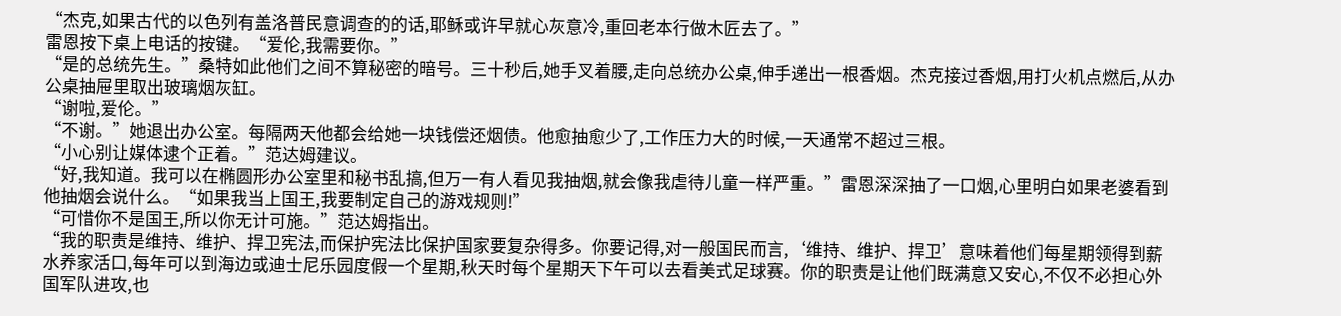“杰克,如果古代的以色列有盖洛普民意调查的的话,耶稣或许早就心灰意冷,重回老本行做木匠去了。”
雷恩按下桌上电话的按键。“爱伦,我需要你。”
“是的总统先生。”桑特如此他们之间不算秘密的暗号。三十秒后,她手叉着腰,走向总统办公桌,伸手递出一根香烟。杰克接过香烟,用打火机点燃后,从办公桌抽屉里取出玻璃烟灰缸。
“谢啦,爱伦。”
“不谢。”她退出办公室。每隔两天他都会给她一块钱偿还烟债。他愈抽愈少了,工作压力大的时候,一天通常不超过三根。
“小心别让媒体逮个正着。”范达姆建议。
“好,我知道。我可以在椭圆形办公室里和秘书乱搞,但万一有人看见我抽烟,就会像我虐待儿童一样严重。”雷恩深深抽了一口烟,心里明白如果老婆看到他抽烟会说什么。“如果我当上国王,我要制定自己的游戏规则!”
“可惜你不是国王,所以你无计可施。”范达姆指出。
“我的职责是维持、维护、捍卫宪法,而保护宪法比保护国家要复杂得多。你要记得,对一般国民而言,‘维持、维护、捍卫’意味着他们每星期领得到薪水养家活口,每年可以到海边或迪士尼乐园度假一个星期,秋天时每个星期天下午可以去看美式足球赛。你的职责是让他们既满意又安心,不仅不必担心外国军队进攻,也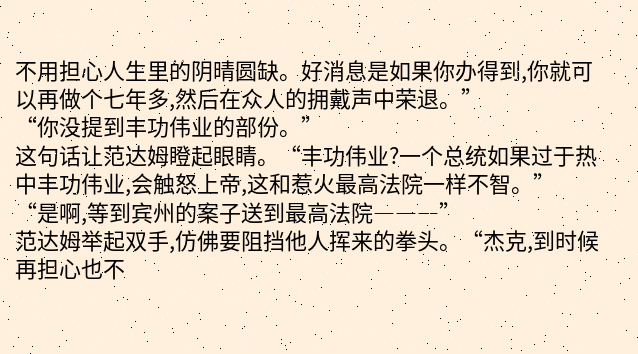不用担心人生里的阴晴圆缺。好消息是如果你办得到,你就可以再做个七年多,然后在众人的拥戴声中荣退。”
“你没提到丰功伟业的部份。”
这句话让范达姆瞪起眼睛。“丰功伟业?一个总统如果过于热中丰功伟业,会触怒上帝,这和惹火最高法院一样不智。”
“是啊,等到宾州的案子送到最高法院―――”
范达姆举起双手,仿佛要阻挡他人挥来的拳头。“杰克,到时候再担心也不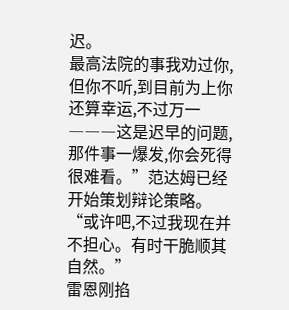迟。
最高法院的事我劝过你,但你不听,到目前为上你还算幸运,不过万一―――这是迟早的问题,那件事一爆发,你会死得很难看。”范达姆已经开始策划辩论策略。
“或许吧,不过我现在并不担心。有时干脆顺其自然。”
雷恩刚掐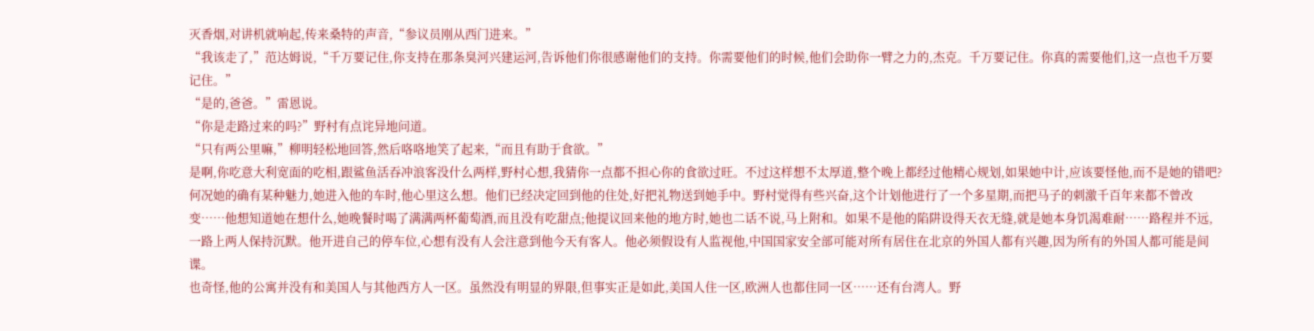灭香烟,对讲机就响起,传来桑特的声音,“参议员刚从西门进来。”
“我该走了,”范达姆说,“千万要记住,你支持在那条臭河兴建运河,告诉他们你很感谢他们的支持。你需要他们的时候,他们会助你一臂之力的,杰克。千万要记住。你真的需要他们,这一点也千万要记住。”
“是的,爸爸。”雷恩说。
“你是走路过来的吗?”野村有点诧异地问道。
“只有两公里嘛,”柳明轻松地回答,然后咯咯地笑了起来,“而且有助于食欲。”
是啊,你吃意大利宽面的吃相,跟鲨鱼活吞冲浪客没什么两样,野村心想,我猜你一点都不担心你的食欲过旺。不过这样想不太厚道,整个晚上都经过他精心规划,如果她中计,应该要怪他,而不是她的错吧?何况她的确有某种魅力,她进入他的车时,他心里这么想。他们已经决定回到他的住处,好把礼物送到她手中。野村觉得有些兴奋,这个计划他进行了一个多星期,而把马子的刺激千百年来都不曾改变……他想知道她在想什么,她晚餐时喝了满满两杯葡萄酒,而且没有吃甜点;他提议回来他的地方时,她也二话不说,马上附和。如果不是他的陷阱设得天衣无缝,就是她本身饥渴难耐……路程并不远,一路上两人保持沉默。他开进自己的停车位,心想有没有人会注意到他今天有客人。他必须假设有人监视他,中国国家安全部可能对所有居住在北京的外国人都有兴趣,因为所有的外国人都可能是间谍。
也奇怪,他的公寓并没有和美国人与其他西方人一区。虽然没有明显的界限,但事实正是如此,美国人住一区,欧洲人也都住同一区……还有台湾人。野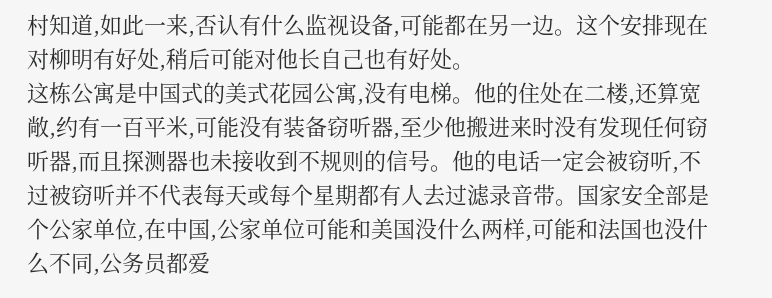村知道,如此一来,否认有什么监视设备,可能都在另一边。这个安排现在对柳明有好处,稍后可能对他长自己也有好处。
这栋公寓是中国式的美式花园公寓,没有电梯。他的住处在二楼,还算宽敞,约有一百平米,可能没有装备窃听器,至少他搬进来时没有发现任何窃听器,而且探测器也未接收到不规则的信号。他的电话一定会被窃听,不过被窃听并不代表每天或每个星期都有人去过滤录音带。国家安全部是个公家单位,在中国,公家单位可能和美国没什么两样,可能和法国也没什么不同,公务员都爱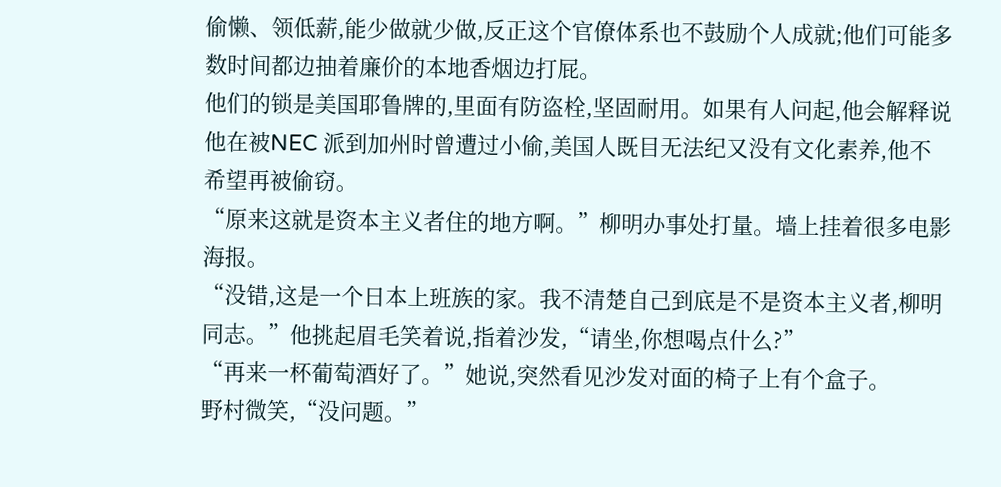偷懒、领低薪,能少做就少做,反正这个官僚体系也不鼓励个人成就;他们可能多数时间都边抽着廉价的本地香烟边打屁。
他们的锁是美国耶鲁牌的,里面有防盗栓,坚固耐用。如果有人问起,他会解释说他在被NEC 派到加州时曾遭过小偷,美国人既目无法纪又没有文化素养,他不希望再被偷窃。
“原来这就是资本主义者住的地方啊。”柳明办事处打量。墙上挂着很多电影海报。
“没错,这是一个日本上班族的家。我不清楚自己到底是不是资本主义者,柳明同志。”他挑起眉毛笑着说,指着沙发,“请坐,你想喝点什么?”
“再来一杯葡萄酒好了。”她说,突然看见沙发对面的椅子上有个盒子。
野村微笑,“没问题。”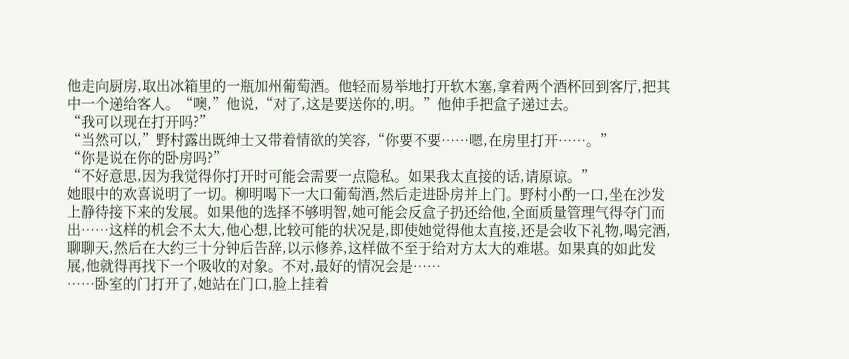他走向厨房,取出冰箱里的一瓶加州葡萄酒。他轻而易举地打开软木塞,拿着两个酒杯回到客厅,把其中一个递给客人。“噢,”他说,“对了,这是要送你的,明。”他伸手把盒子递过去。
“我可以现在打开吗?”
“当然可以,”野村露出既绅士又带着情欲的笑容,“你要不要……嗯,在房里打开……。”
“你是说在你的卧房吗?”
“不好意思,因为我觉得你打开时可能会需要一点隐私。如果我太直接的话,请原谅。”
她眼中的欢喜说明了一切。柳明喝下一大口葡萄酒,然后走进卧房并上门。野村小酌一口,坐在沙发上静待接下来的发展。如果他的选择不够明智,她可能会反盒子扔还给他,全面质量管理气得夺门而出……这样的机会不太大,他心想,比较可能的状况是,即使她觉得他太直接,还是会收下礼物,喝完酒,聊聊天,然后在大约三十分钟后告辞,以示修养,这样做不至于给对方太大的难堪。如果真的如此发展,他就得再找下一个吸收的对象。不对,最好的情况会是……
……卧室的门打开了,她站在门口,脸上挂着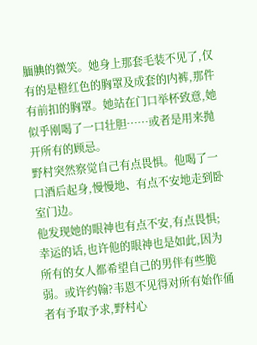腼腆的微笑。她身上那套毛装不见了,仅有的是橙红色的胸罩及成套的内裤,那件有前扣的胸罩。她站在门口举杯致意,她似乎刚喝了一口壮胆……或者是用来抛开所有的顾忌。
野村突然察觉自己有点畏惧。他喝了一口酒后起身,慢慢地、有点不安地走到卧室门边。
他发现她的眼神也有点不安,有点畏惧;幸运的话,也许他的眼神也是如此,因为所有的女人都希望自己的男伴有些脆弱。或许约翰?韦恩不见得对所有始作俑者有予取予求,野村心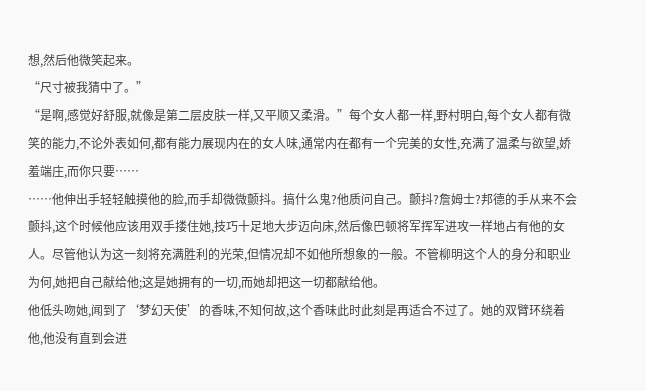想,然后他微笑起来。
“尺寸被我猜中了。”
“是啊,感觉好舒服,就像是第二层皮肤一样,又平顺又柔滑。”每个女人都一样,野村明白,每个女人都有微笑的能力,不论外表如何,都有能力展现内在的女人味,通常内在都有一个完美的女性,充满了温柔与欲望,娇羞端庄,而你只要……
……他伸出手轻轻触摸他的脸,而手却微微颤抖。搞什么鬼?他质问自己。颤抖?詹姆士?邦德的手从来不会颤抖,这个时候他应该用双手搂住她,技巧十足地大步迈向床,然后像巴顿将军挥军进攻一样地占有他的女人。尽管他认为这一刻将充满胜利的光荣,但情况却不如他所想象的一般。不管柳明这个人的身分和职业为何,她把自己献给他;这是她拥有的一切,而她却把这一切都献给他。
他低头吻她,闻到了‘梦幻天使’的香味,不知何故,这个香味此时此刻是再适合不过了。她的双臂环绕着他,他没有直到会进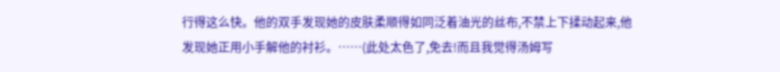行得这么快。他的双手发现她的皮肤柔顺得如同泛着油光的丝布,不禁上下揉动起来,他发现她正用小手解他的衬衫。……(此处太色了,免去!而且我觉得汤姆写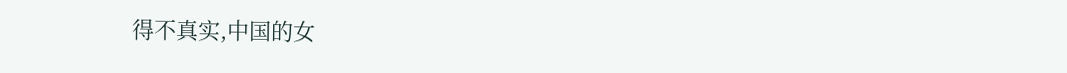得不真实,中国的女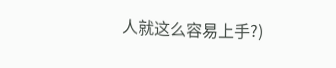人就这么容易上手?)